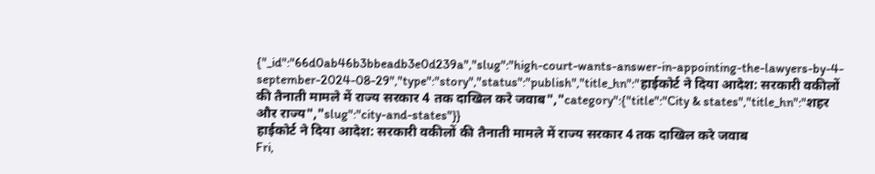{"_id":"66d0ab46b3bbeadb3e0d239a","slug":"high-court-wants-answer-in-appointing-the-lawyers-by-4-september-2024-08-29","type":"story","status":"publish","title_hn":"हाईकोर्ट ने दिया आदेश: सरकारी वकीलों की तैनाती मामले में राज्य सरकार 4 तक दाखिल करे जवाब","category":{"title":"City & states","title_hn":"शहर और राज्य","slug":"city-and-states"}}
हाईकोर्ट ने दिया आदेश: सरकारी वकीलों की तैनाती मामले में राज्य सरकार 4 तक दाखिल करे जवाब
Fri,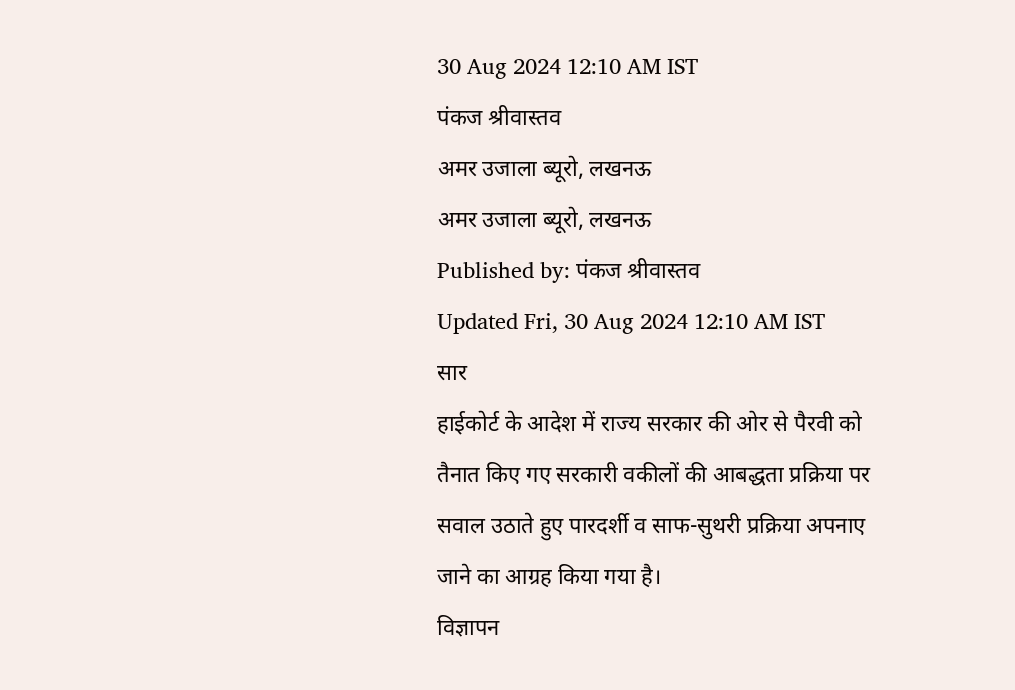30 Aug 2024 12:10 AM IST
पंकज श्रीवास्तव
अमर उजाला ब्यूरो, लखनऊ
अमर उजाला ब्यूरो, लखनऊ
Published by: पंकज श्रीवास्तव
Updated Fri, 30 Aug 2024 12:10 AM IST
सार
हाईकोर्ट के आदेश में राज्य सरकार की ओर से पैरवी को तैनात किए गए सरकारी वकीलों की आबद्धता प्रक्रिया पर सवाल उठाते हुए पारदर्शी व साफ-सुथरी प्रक्रिया अपनाए जाने का आग्रह किया गया है।
विज्ञापन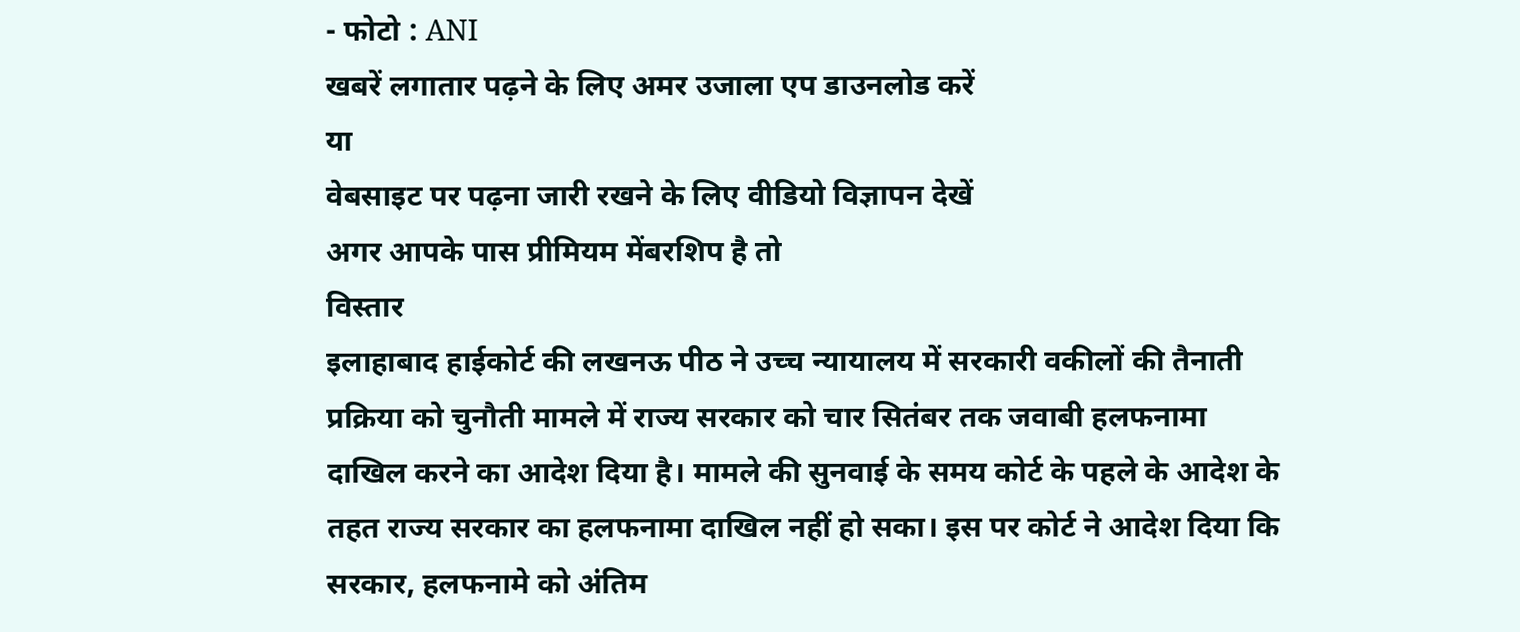- फोटो : ANI
खबरें लगातार पढ़ने के लिए अमर उजाला एप डाउनलोड करें
या
वेबसाइट पर पढ़ना जारी रखने के लिए वीडियो विज्ञापन देखें
अगर आपके पास प्रीमियम मेंबरशिप है तो
विस्तार
इलाहाबाद हाईकोर्ट की लखनऊ पीठ ने उच्च न्यायालय में सरकारी वकीलों की तैनाती प्रक्रिया को चुनौती मामले में राज्य सरकार को चार सितंबर तक जवाबी हलफनामा दाखिल करने का आदेश दिया है। मामले की सुनवाई के समय कोर्ट के पहले के आदेश के तहत राज्य सरकार का हलफनामा दाखिल नहीं हो सका। इस पर कोर्ट ने आदेश दिया कि सरकार, हलफनामे को अंतिम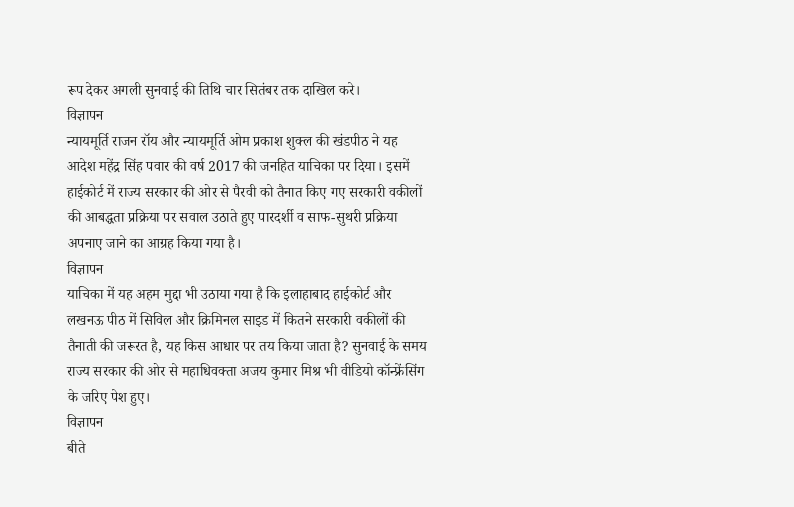रूप देकर अगली सुनवाई की तिथि चार सितंबर तक दाखिल करे।
विज्ञापन
न्यायमूर्ति राजन रॉय और न्यायमूर्ति ओम प्रकाश शुक्ल की खंडपीठ ने यह आदेश महेंद्र सिंह पवार की वर्ष 2017 की जनहित याचिका पर दिया। इसमें हाईकोर्ट में राज्य सरकार की ओर से पैरवी को तैनात किए गए सरकारी वकीलों की आबद्धता प्रक्रिया पर सवाल उठाते हुए पारदर्शी व साफ-सुथरी प्रक्रिया अपनाए जाने का आग्रह किया गया है।
विज्ञापन
याचिका में यह अहम मुद्दा भी उठाया गया है कि इलाहाबाद हाईकोर्ट और लखनऊ पीठ में सिविल और क्रिमिनल साइड में कितने सरकारी वकीलों की तैनाती की जरूरत है, यह किस आधार पर तय किया जाता है? सुनवाई के समय राज्य सरकार की ओर से महाधिवक्ता अजय कुमार मिश्र भी वीडियो कॉन्फ्रेंसिंग के जरिए पेश हुए।
विज्ञापन
बीते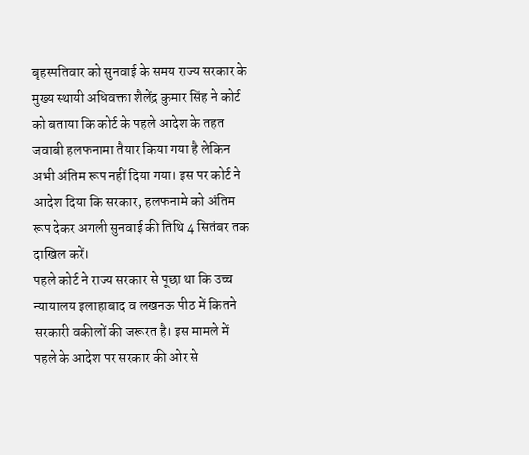बृहस्पतिवार को सुनवाई के समय राज्य सरकार के मुख्य स्थायी अधिवक्ता शैलेंद्र कुमार सिंह ने कोर्ट को बताया कि कोर्ट के पहले आदेश के तहत जवाबी हलफनामा तैयार किया गया है लेकिन अभी अंतिम रूप नहीं दिया गया। इस पर कोर्ट ने आदेश दिया कि सरकार, हलफनामे को अंतिम रूप देकर अगली सुनवाई की तिथि 4 सितंबर तक दाखिल करें।
पहले कोर्ट ने राज्य सरकार से पूछा था कि उच्च न्यायालय इलाहाबाद व लखनऊ पीठ में कितने सरकारी वकीलों की जरूरत है। इस मामले में पहले के आदेश पर सरकार की ओर से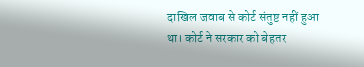दाखिल जवाब से कोर्ट संतुष्ट नहीं हुआ था। कोर्ट ने सरकार को बेहतर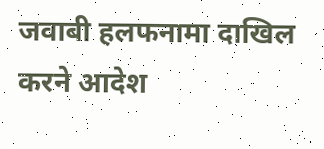जवाबी हलफनामा दाखिल करने आदेश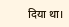दिया था।